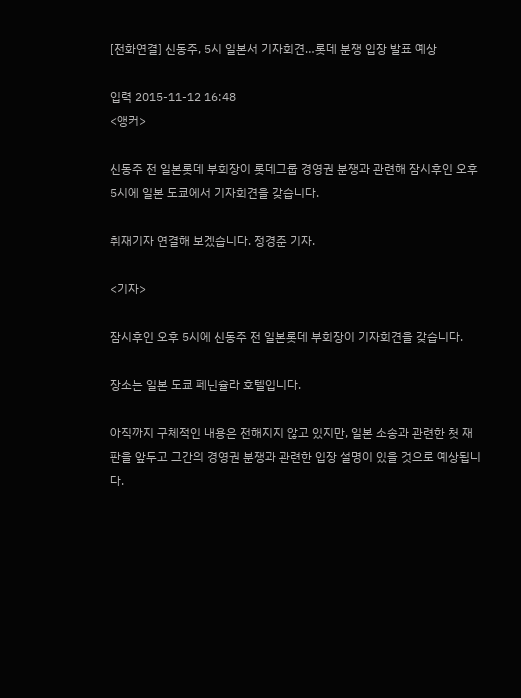[전화연결] 신동주, 5시 일본서 기자회견…롯데 분쟁 입장 발표 예상

입력 2015-11-12 16:48
<앵커>

신동주 전 일본롯데 부회장이 롯데그룹 경영권 분쟁과 관련해 잠시후인 오후 5시에 일본 도쿄에서 기자회견을 갖습니다.

취재기자 연결해 보겠습니다. 정경준 기자.

<기자>

잠시후인 오후 5시에 신동주 전 일본롯데 부회장이 기자회견을 갖습니다.

장소는 일본 도쿄 페닌슐라 호텔입니다.

아직까지 구체적인 내용은 전해지지 않고 있지만, 일본 소송과 관련한 첫 재판을 앞두고 그간의 경영권 분쟁과 관련한 입장 설명이 있을 것으로 예상됩니다.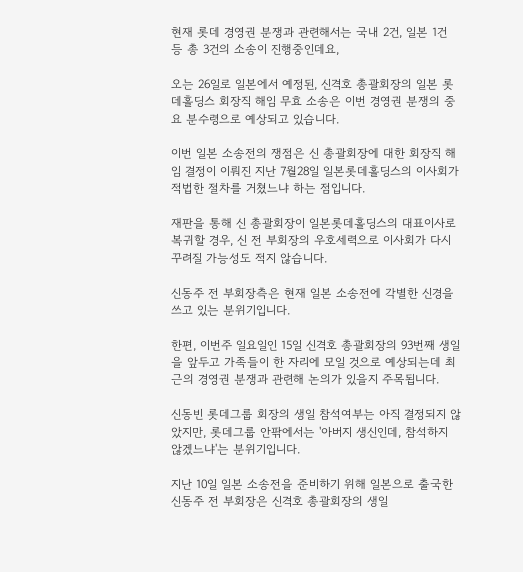현재 롯데 경영권 분쟁과 관련해서는 국내 2건, 일본 1건 등 총 3건의 소송이 진행중인데요,

오는 26일로 일본에서 예정된, 신격호 총괄회장의 일본 롯데홀딩스 회장직 해임 무효 소송은 이번 경영권 분쟁의 중요 분수령으로 예상되고 있습니다.

이번 일본 소송전의 쟁점은 신 총괄회장에 대한 회장직 해임 결정이 이뤄진 지난 7월28일 일본롯데홀딩스의 이사회가 적법한 절차를 거쳤느냐 하는 점입니다.

재판을 통해 신 총괄회장이 일본롯데홀딩스의 대표이사로 복귀할 경우, 신 전 부회장의 우호세력으로 이사회가 다시 꾸려질 가능성도 적지 않습니다.

신동주 전 부회장측은 현재 일본 소송전에 각별한 신경을 쓰고 있는 분위기입니다.

한편, 이번주 일요일인 15일 신격호 총괄회장의 93번째 생일을 앞두고 가족들이 한 자리에 모일 것으로 예상되는데 최근의 경영권 분쟁과 관련해 논의가 있을지 주목됩니다.

신동빈 롯데그룹 회장의 생일 참석여부는 아직 결정되지 않았지만, 롯데그룹 안팎에서는 '아버지 생신인데, 참석하지 않겠느냐'는 분위기입니다.

지난 10일 일본 소송전을 준비하기 위해 일본으로 출국한 신동주 전 부회장은 신격호 총괄회장의 생일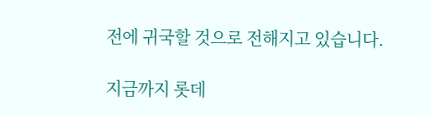전에 귀국할 것으로 전해지고 있습니다.

지금까지 롯데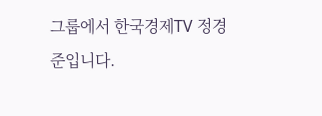그룹에서 한국경제TV 정경준입니다.